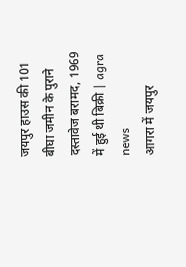जयपुर हाउस की 101 बीघा जमीन के पुराने दस्तावेज बरामद, 1969 में हुई थी बिक्री | agra news
आगरा में जयपुर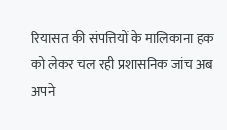रियासत की संपत्तियों के मालिकाना हक को लेकर चल रही प्रशासनिक जांच अब अपने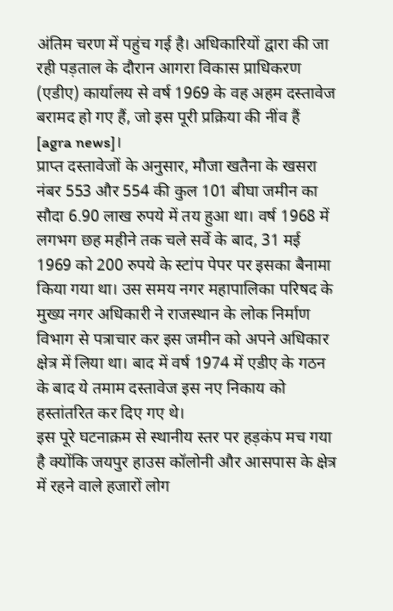अंतिम चरण में पहुंच गई है। अधिकारियों द्वारा की जा रही पड़ताल के दौरान आगरा विकास प्राधिकरण (एडीए) कार्यालय से वर्ष 1969 के वह अहम दस्तावेज बरामद हो गए हैं, जो इस पूरी प्रक्रिया की नींव हैं [agra news]।
प्राप्त दस्तावेजों के अनुसार, मौजा खतैना के खसरा नंबर 553 और 554 की कुल 101 बीघा जमीन का सौदा 6.90 लाख रुपये में तय हुआ था। वर्ष 1968 में लगभग छह महीने तक चले सर्वे के बाद, 31 मई 1969 को 200 रुपये के स्टांप पेपर पर इसका बैनामा किया गया था। उस समय नगर महापालिका परिषद के मुख्य नगर अधिकारी ने राजस्थान के लोक निर्माण विभाग से पत्राचार कर इस जमीन को अपने अधिकार क्षेत्र में लिया था। बाद में वर्ष 1974 में एडीए के गठन के बाद ये तमाम दस्तावेज इस नए निकाय को हस्तांतरित कर दिए गए थे।
इस पूरे घटनाक्रम से स्थानीय स्तर पर हड़कंप मच गया है क्योंकि जयपुर हाउस कॉलोनी और आसपास के क्षेत्र में रहने वाले हजारों लोग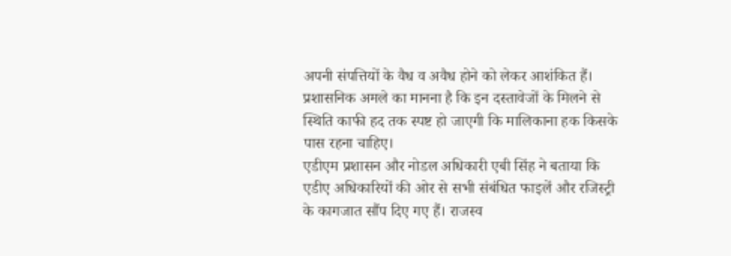अपनी संपत्तियों के वैध व अवैध होने को लेकर आशंकित हैं। प्रशासनिक अमले का मानना है कि इन दस्तावेजों के मिलने से स्थिति काफी हद तक स्पष्ट हो जाएगी कि मालिकाना हक किसके पास रहना चाहिए।
एडीएम प्रशासन और नोडल अधिकारी एबी सिंह ने बताया कि एडीए अधिकारियों की ओर से सभी संबंधित फाइलें और रजिस्ट्री के कागजात सौंप दिए गए हैं। राजस्व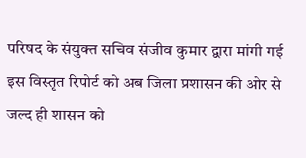परिषद के संयुक्त सचिव संजीव कुमार द्वारा मांगी गई इस विस्तृत रिपोर्ट को अब जिला प्रशासन की ओर से जल्द ही शासन को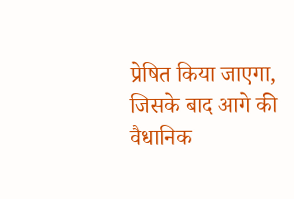प्रेषित किया जाएगा, जिसके बाद आगे की वैधानिक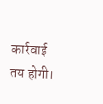कार्रवाई तय होगी।